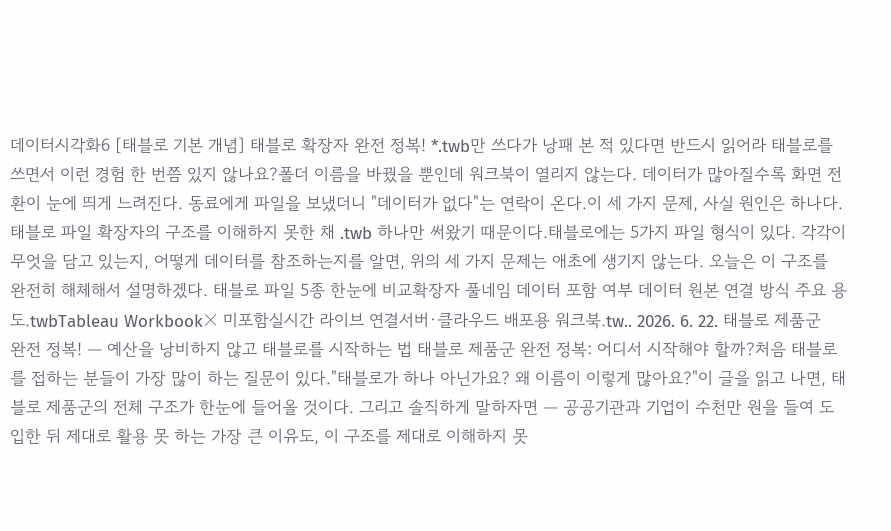데이터시각화6 [태블로 기본 개념] 태블로 확장자 완전 정복! *.twb만 쓰다가 낭패 본 적 있다면 반드시 읽어라 태블로를 쓰면서 이런 경험 한 번쯤 있지 않나요?폴더 이름을 바꿨을 뿐인데 워크북이 열리지 않는다. 데이터가 많아질수록 화면 전환이 눈에 띄게 느려진다. 동료에게 파일을 보냈더니 "데이터가 없다"는 연락이 온다.이 세 가지 문제, 사실 원인은 하나다. 태블로 파일 확장자의 구조를 이해하지 못한 채 .twb 하나만 써왔기 때문이다.태블로에는 5가지 파일 형식이 있다. 각각이 무엇을 담고 있는지, 어떻게 데이터를 참조하는지를 알면, 위의 세 가지 문제는 애초에 생기지 않는다. 오늘은 이 구조를 완전히 해체해서 설명하겠다. 태블로 파일 5종 한눈에 비교확장자 풀네임 데이터 포함 여부 데이터 원본 연결 방식 주요 용도.twbTableau Workbook❌ 미포함실시간 라이브 연결서버·클라우드 배포용 워크북.tw.. 2026. 6. 22. 태블로 제품군 완전 정복! — 예산을 낭비하지 않고 태블로를 시작하는 법 태블로 제품군 완전 정복: 어디서 시작해야 할까?처음 태블로를 접하는 분들이 가장 많이 하는 질문이 있다."태블로가 하나 아닌가요? 왜 이름이 이렇게 많아요?"이 글을 읽고 나면, 태블로 제품군의 전체 구조가 한눈에 들어올 것이다. 그리고 솔직하게 말하자면 — 공공기관과 기업이 수천만 원을 들여 도입한 뒤 제대로 활용 못 하는 가장 큰 이유도, 이 구조를 제대로 이해하지 못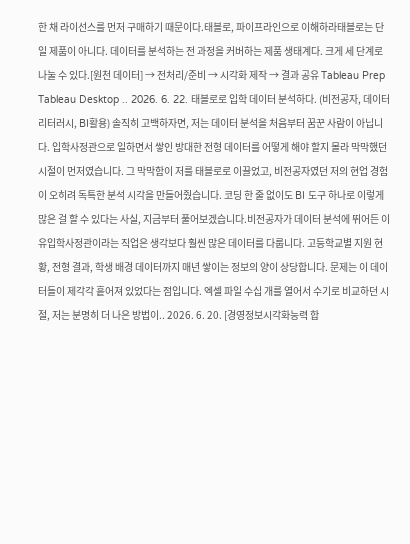한 채 라이선스를 먼저 구매하기 때문이다.태블로, 파이프라인으로 이해하라태블로는 단일 제품이 아니다. 데이터를 분석하는 전 과정을 커버하는 제품 생태계다. 크게 세 단계로 나눌 수 있다.[원천 데이터] → 전처리/준비 → 시각화 제작 → 결과 공유 Tableau Prep Tableau Desktop .. 2026. 6. 22. 태블로로 입학 데이터 분석하다. (비전공자, 데이터리터러시, BI활용) 솔직히 고백하자면, 저는 데이터 분석을 처음부터 꿈꾼 사람이 아닙니다. 입학사정관으로 일하면서 쌓인 방대한 전형 데이터를 어떻게 해야 할지 몰라 막막했던 시절이 먼저였습니다. 그 막막함이 저를 태블로로 이끌었고, 비전공자였던 저의 현업 경험이 오히려 독특한 분석 시각을 만들어줬습니다. 코딩 한 줄 없이도 BI 도구 하나로 이렇게 많은 걸 할 수 있다는 사실, 지금부터 풀어보겠습니다.비전공자가 데이터 분석에 뛰어든 이유입학사정관이라는 직업은 생각보다 훨씬 많은 데이터를 다룹니다. 고등학교별 지원 현황, 전형 결과, 학생 배경 데이터까지 매년 쌓이는 정보의 양이 상당합니다. 문제는 이 데이터들이 제각각 흩어져 있었다는 점입니다. 엑셀 파일 수십 개를 열어서 수기로 비교하던 시절, 저는 분명히 더 나은 방법이.. 2026. 6. 20. [경영정보시각화능력 합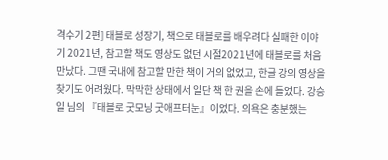격수기 2편] 태블로 성장기, 책으로 태블로를 배우려다 실패한 이야기 2021년, 참고할 책도 영상도 없던 시절2021년에 태블로를 처음 만났다. 그땐 국내에 참고할 만한 책이 거의 없었고, 한글 강의 영상을 찾기도 어려웠다. 막막한 상태에서 일단 책 한 권을 손에 들었다. 강승일 님의 『태블로 굿모닝 굿애프터눈』이었다. 의욕은 충분했는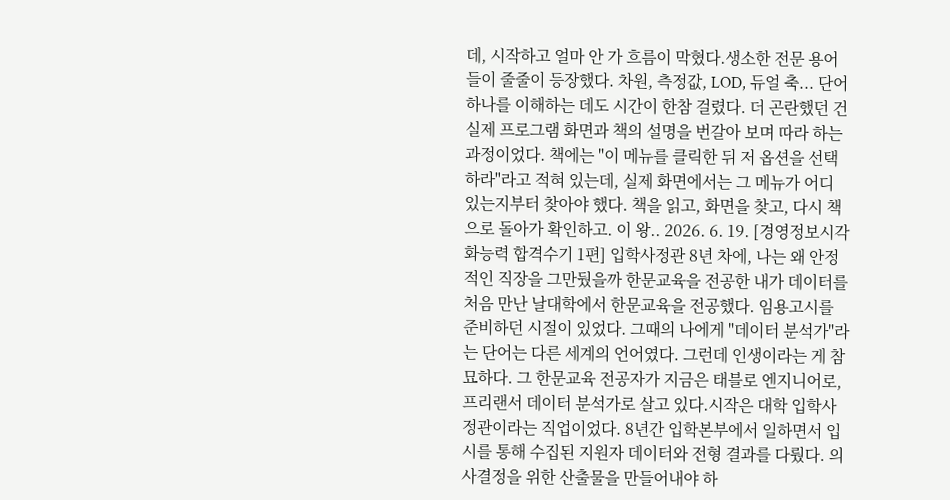데, 시작하고 얼마 안 가 흐름이 막혔다.생소한 전문 용어들이 줄줄이 등장했다. 차원, 측정값, LOD, 듀얼 축... 단어 하나를 이해하는 데도 시간이 한참 걸렸다. 더 곤란했던 건 실제 프로그램 화면과 책의 설명을 번갈아 보며 따라 하는 과정이었다. 책에는 "이 메뉴를 클릭한 뒤 저 옵션을 선택하라"라고 적혀 있는데, 실제 화면에서는 그 메뉴가 어디 있는지부터 찾아야 했다. 책을 읽고, 화면을 찾고, 다시 책으로 돌아가 확인하고. 이 왕.. 2026. 6. 19. [경영정보시각화능력 합격수기 1편] 입학사정관 8년 차에, 나는 왜 안정적인 직장을 그만뒀을까 한문교육을 전공한 내가 데이터를 처음 만난 날대학에서 한문교육을 전공했다. 임용고시를 준비하던 시절이 있었다. 그때의 나에게 "데이터 분석가"라는 단어는 다른 세계의 언어였다. 그런데 인생이라는 게 참 묘하다. 그 한문교육 전공자가 지금은 태블로 엔지니어로, 프리랜서 데이터 분석가로 살고 있다.시작은 대학 입학사정관이라는 직업이었다. 8년간 입학본부에서 일하면서 입시를 통해 수집된 지원자 데이터와 전형 결과를 다뤘다. 의사결정을 위한 산출물을 만들어내야 하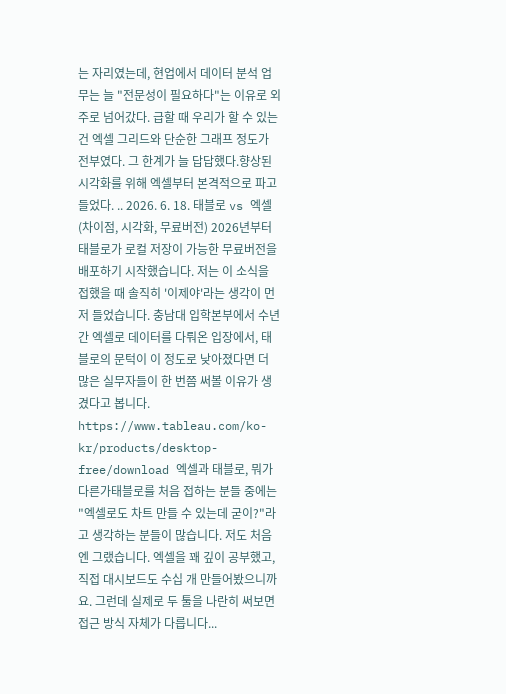는 자리였는데, 현업에서 데이터 분석 업무는 늘 "전문성이 필요하다"는 이유로 외주로 넘어갔다. 급할 때 우리가 할 수 있는 건 엑셀 그리드와 단순한 그래프 정도가 전부였다. 그 한계가 늘 답답했다.향상된 시각화를 위해 엑셀부터 본격적으로 파고들었다. .. 2026. 6. 18. 태블로 vs 엑셀 (차이점, 시각화, 무료버전) 2026년부터 태블로가 로컬 저장이 가능한 무료버전을 배포하기 시작했습니다. 저는 이 소식을 접했을 때 솔직히 '이제야'라는 생각이 먼저 들었습니다. 충남대 입학본부에서 수년간 엑셀로 데이터를 다뤄온 입장에서, 태블로의 문턱이 이 정도로 낮아졌다면 더 많은 실무자들이 한 번쯤 써볼 이유가 생겼다고 봅니다. https://www.tableau.com/ko-kr/products/desktop-free/download 엑셀과 태블로, 뭐가 다른가태블로를 처음 접하는 분들 중에는 "엑셀로도 차트 만들 수 있는데 굳이?"라고 생각하는 분들이 많습니다. 저도 처음엔 그랬습니다. 엑셀을 꽤 깊이 공부했고, 직접 대시보드도 수십 개 만들어봤으니까요. 그런데 실제로 두 툴을 나란히 써보면 접근 방식 자체가 다릅니다...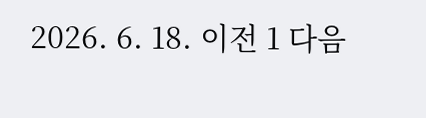2026. 6. 18. 이전 1 다음